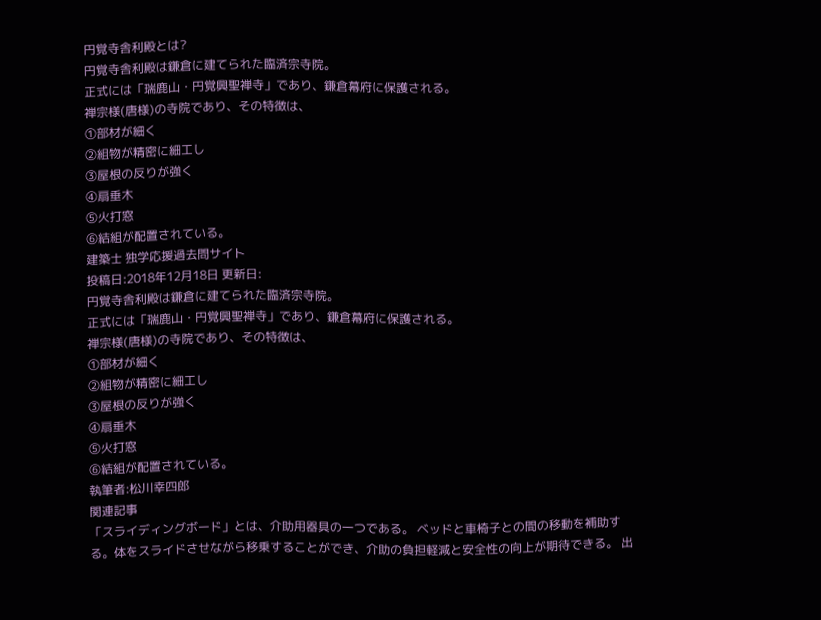円覚寺舎利殿とは?
円覚寺舎利殿は鎌倉に建てられた臨済宗寺院。
正式には「瑞鹿山・円覚興聖禅寺」であり、鎌倉幕府に保護される。
禅宗様(唐様)の寺院であり、その特徴は、
①部材が細く
②組物が精密に細工し
③屋根の反りが強く
④扇垂木
⑤火打窓
⑥結組が配置されている。
建築士 独学応援過去問サイト
投稿日:2018年12月18日 更新日:
円覚寺舎利殿は鎌倉に建てられた臨済宗寺院。
正式には「瑞鹿山・円覚興聖禅寺」であり、鎌倉幕府に保護される。
禅宗様(唐様)の寺院であり、その特徴は、
①部材が細く
②組物が精密に細工し
③屋根の反りが強く
④扇垂木
⑤火打窓
⑥結組が配置されている。
執筆者:松川幸四郎
関連記事
「スライディングボード」とは、介助用器具の一つである。 ベッドと車椅子との間の移動を補助する。体をスライドさせながら移乗することができ、介助の負担軽減と安全性の向上が期待できる。 出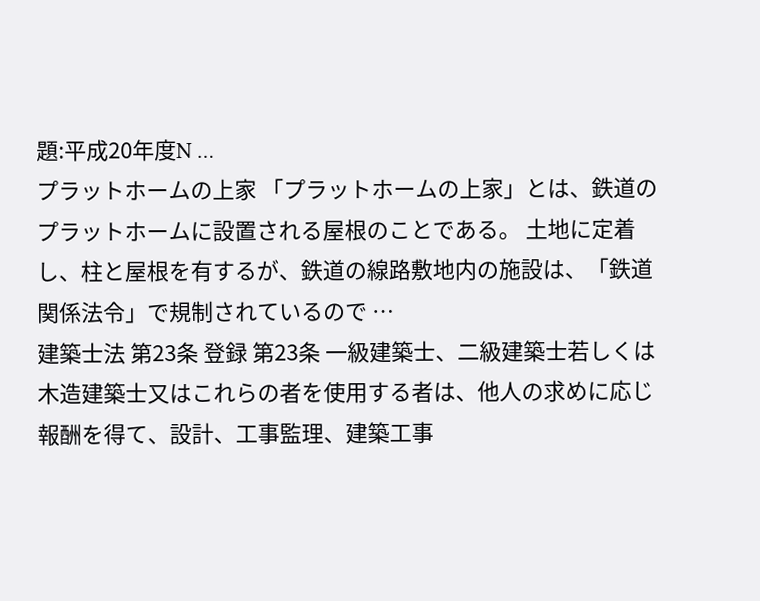題:平成20年度N …
プラットホームの上家 「プラットホームの上家」とは、鉄道のプラットホームに設置される屋根のことである。 土地に定着し、柱と屋根を有するが、鉄道の線路敷地内の施設は、「鉄道関係法令」で規制されているので …
建築士法 第23条 登録 第23条 一級建築士、二級建築士若しくは木造建築士又はこれらの者を使用する者は、他人の求めに応じ報酬を得て、設計、工事監理、建築工事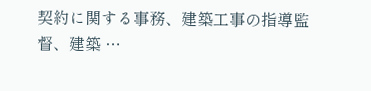契約に関する事務、建築工事の指導監督、建築 …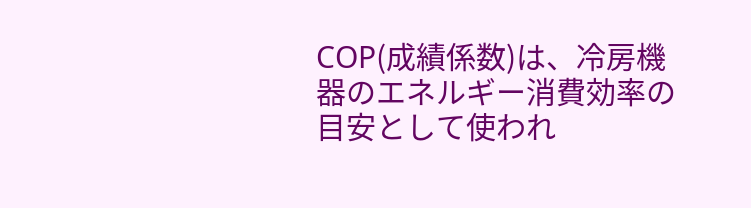COP(成績係数)は、冷房機器のエネルギー消費効率の目安として使われ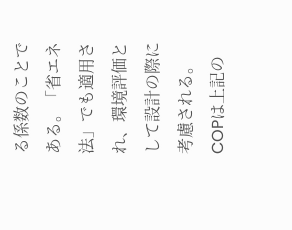る係数のことである。「省エネ法」でも適用され、環境評価として設計の際に考慮される。 COPは上記の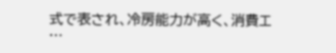式で表され、冷房能力が高く、消費エ …